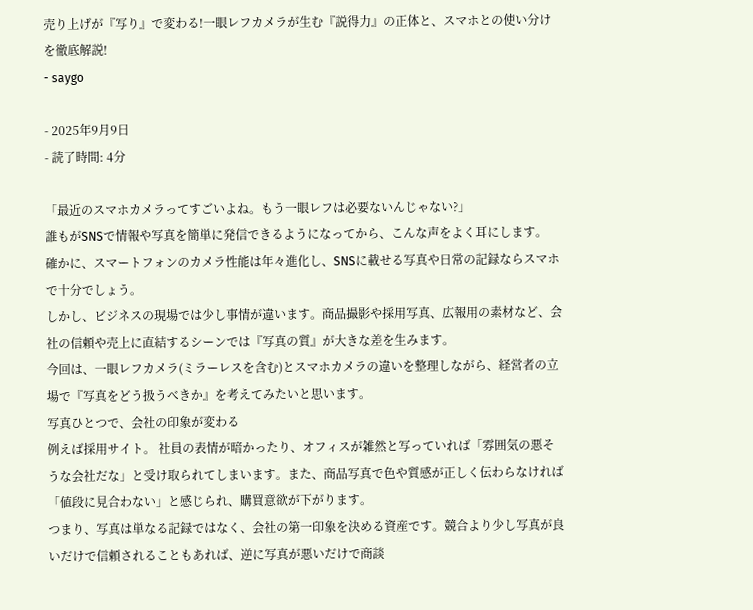売り上げが『写り』で変わる!一眼レフカメラが生む『説得力』の正体と、スマホとの使い分けを徹底解説!
- saygo

- 2025年9月9日
- 読了時間: 4分

「最近のスマホカメラってすごいよね。もう一眼レフは必要ないんじゃない?」
誰もがSNSで情報や写真を簡単に発信できるようになってから、こんな声をよく耳にします。
確かに、スマートフォンのカメラ性能は年々進化し、SNSに載せる写真や日常の記録ならスマホで十分でしょう。
しかし、ビジネスの現場では少し事情が違います。商品撮影や採用写真、広報用の素材など、会社の信頼や売上に直結するシーンでは『写真の質』が大きな差を生みます。
今回は、一眼レフカメラ(ミラーレスを含む)とスマホカメラの違いを整理しながら、経営者の立場で『写真をどう扱うべきか』を考えてみたいと思います。
写真ひとつで、会社の印象が変わる
例えば採用サイト。 社員の表情が暗かったり、オフィスが雑然と写っていれば「雰囲気の悪そうな会社だな」と受け取られてしまいます。また、商品写真で色や質感が正しく伝わらなければ「値段に見合わない」と感じられ、購買意欲が下がります。
つまり、写真は単なる記録ではなく、会社の第一印象を決める資産です。競合より少し写真が良いだけで信頼されることもあれば、逆に写真が悪いだけで商談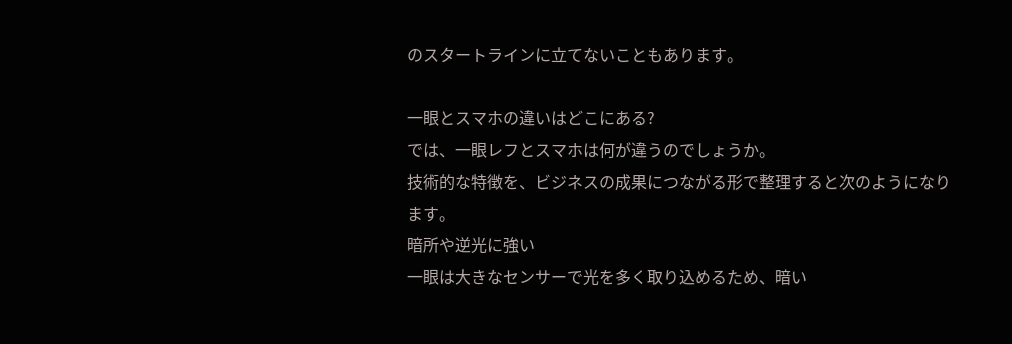のスタートラインに立てないこともあります。

一眼とスマホの違いはどこにある?
では、一眼レフとスマホは何が違うのでしょうか。
技術的な特徴を、ビジネスの成果につながる形で整理すると次のようになります。
暗所や逆光に強い
一眼は大きなセンサーで光を多く取り込めるため、暗い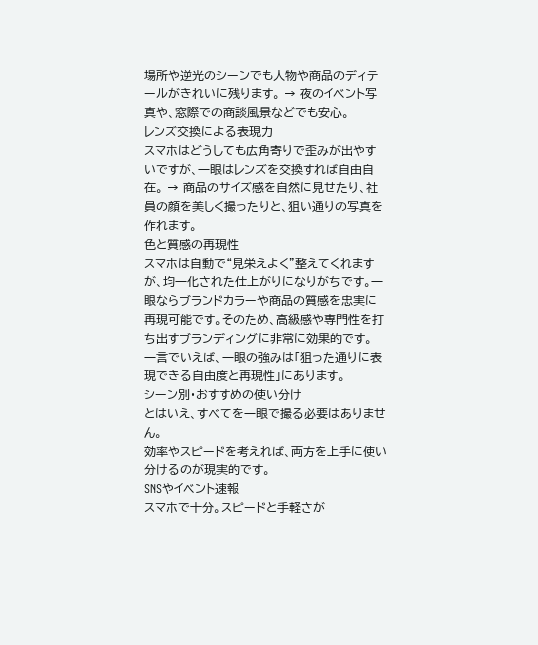場所や逆光のシーンでも人物や商品のディテールがきれいに残ります。 → 夜のイベント写真や、窓際での商談風景などでも安心。
レンズ交換による表現力
スマホはどうしても広角寄りで歪みが出やすいですが、一眼はレンズを交換すれば自由自在。 → 商品のサイズ感を自然に見せたり、社員の顔を美しく撮ったりと、狙い通りの写真を作れます。
色と質感の再現性
スマホは自動で“見栄えよく”整えてくれますが、均一化された仕上がりになりがちです。一眼ならブランドカラーや商品の質感を忠実に再現可能です。そのため、高級感や専門性を打ち出すブランディングに非常に効果的です。
一言でいえば、一眼の強みは「狙った通りに表現できる自由度と再現性」にあります。
シーン別・おすすめの使い分け
とはいえ、すべてを一眼で撮る必要はありません。
効率やスピードを考えれば、両方を上手に使い分けるのが現実的です。
SNSやイベント速報
スマホで十分。スピードと手軽さが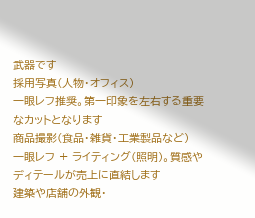武器です
採用写真(人物・オフィス)
一眼レフ推奨。第一印象を左右する重要なカットとなります
商品撮影(食品・雑貨・工業製品など)
一眼レフ + ライティング(照明)。質感やディテールが売上に直結します
建築や店舗の外観・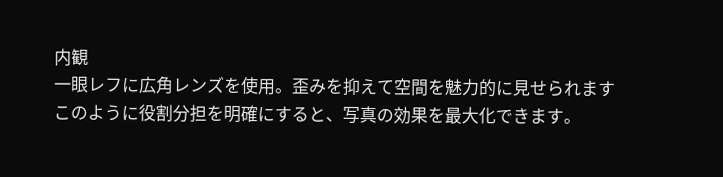内観
一眼レフに広角レンズを使用。歪みを抑えて空間を魅力的に見せられます
このように役割分担を明確にすると、写真の効果を最大化できます。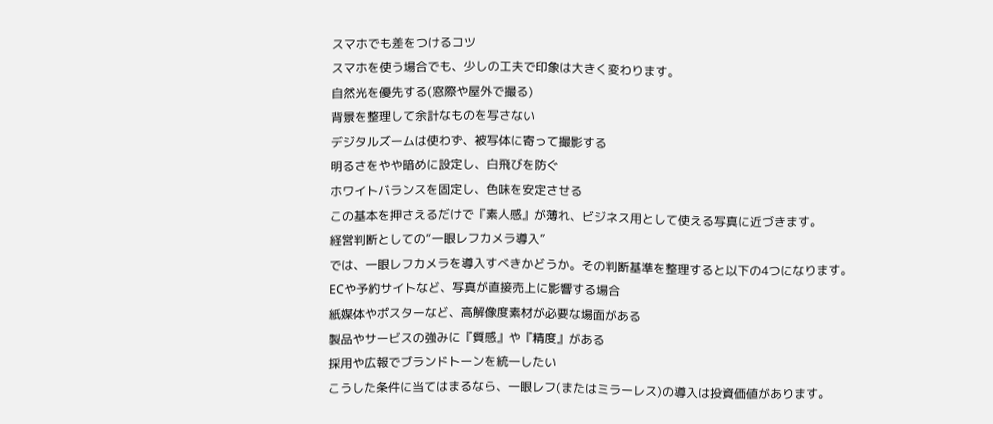スマホでも差をつけるコツ
スマホを使う場合でも、少しの工夫で印象は大きく変わります。
自然光を優先する(窓際や屋外で撮る)
背景を整理して余計なものを写さない
デジタルズームは使わず、被写体に寄って撮影する
明るさをやや暗めに設定し、白飛びを防ぐ
ホワイトバランスを固定し、色味を安定させる
この基本を押さえるだけで『素人感』が薄れ、ビジネス用として使える写真に近づきます。
経営判断としての“一眼レフカメラ導入”
では、一眼レフカメラを導入すべきかどうか。その判断基準を整理すると以下の4つになります。
ECや予約サイトなど、写真が直接売上に影響する場合
紙媒体やポスターなど、高解像度素材が必要な場面がある
製品やサービスの強みに『質感』や『精度』がある
採用や広報でブランドトーンを統一したい
こうした条件に当てはまるなら、一眼レフ(またはミラーレス)の導入は投資価値があります。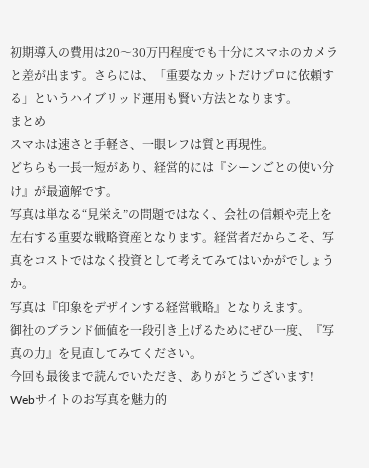初期導入の費用は20〜30万円程度でも十分にスマホのカメラと差が出ます。さらには、「重要なカットだけプロに依頼する」というハイブリッド運用も賢い方法となります。
まとめ
スマホは速さと手軽さ、一眼レフは質と再現性。
どちらも一長一短があり、経営的には『シーンごとの使い分け』が最適解です。
写真は単なる“見栄え”の問題ではなく、会社の信頼や売上を左右する重要な戦略資産となります。経営者だからこそ、写真をコストではなく投資として考えてみてはいかがでしょうか。
写真は『印象をデザインする経営戦略』となりえます。
御社のブランド価値を一段引き上げるためにぜひ一度、『写真の力』を見直してみてください。
今回も最後まで読んでいただき、ありがとうございます!
Webサイトのお写真を魅力的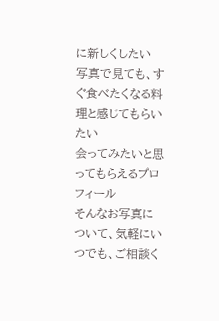に新しくしたい
写真で見ても、すぐ食べたくなる料理と感じてもらいたい
会ってみたいと思ってもらえるプロフィール
そんなお写真について、気軽にいつでも、ご相談く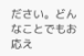ださい。どんなことでもお応え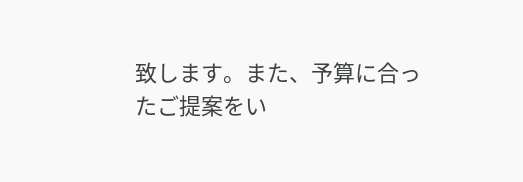致します。また、予算に合ったご提案をい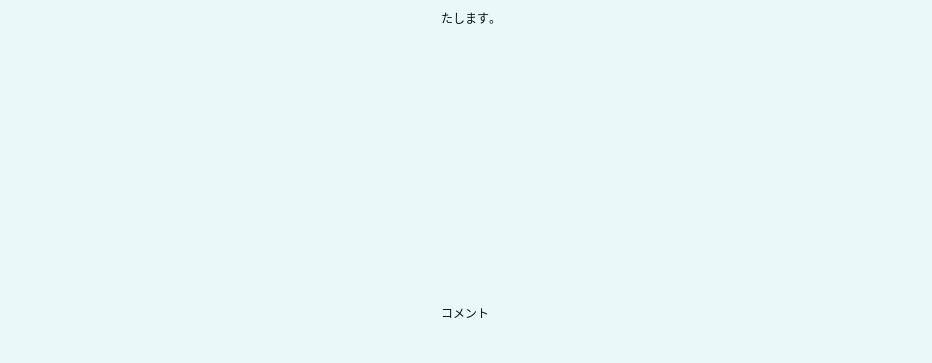たします。

















コメント